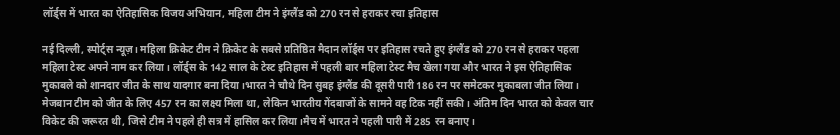लॉर्ड्स में भारत का ऐतिहासिक विजय अभियान, महिला टीम ने इंग्लैंड को 270 रन से हराकर रचा इतिहास

नई दिल्ली, स्पोर्ट्स न्यूज़। महिला क्रिकेट टीम ने क्रिकेट के सबसे प्रतिष्ठित मैदान लॉर्ड्स पर इतिहास रचते हुए इंग्लैंड को 270 रन से हराकर पहला महिला टेस्ट अपने नाम कर लिया। लॉर्ड्स के 142 साल के टेस्ट इतिहास में पहली बार महिला टेस्ट मैच खेला गया और भारत ने इस ऐतिहासिक मुकाबले को शानदार जीत के साथ यादगार बना दिया।भारत ने चौथे दिन सुबह इंग्लैंड की दूसरी पारी 186 रन पर समेटकर मुकाबला जीत लिया। मेजबान टीम को जीत के लिए 457 रन का लक्ष्य मिला था, लेकिन भारतीय गेंदबाजों के सामने वह टिक नहीं सकी। अंतिम दिन भारत को केवल चार विकेट की जरूरत थी, जिसे टीम ने पहले ही सत्र में हासिल कर लिया।मैच में भारत ने पहली पारी में 285 रन बनाए।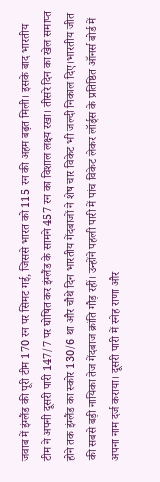जवाब में इंग्लैंड की पूरी टीम 170 रन पर सिमट गई, जिससे भारत को 115 रन की अहम बढ़त मिली। इसके बाद भारतीय टीम ने अपनी दूसरी पारी 147/7 पर घोषित कर इंग्लैंड के सामने 457 रन का विशाल लक्ष्य रखा। तीसरे दिन का खेल समाप्त होने तक इंग्लैंड का स्कोर 130/6 था और चौथे दिन भारतीय गेंदबाजों ने शेष चार विकेट भी जल्दी निकाल दिए।भारतीय जीत की सबसे बड़ी नायिका तेज गेंदबाज क्रांति गौड़ रहीं। उन्होंने पहली पारी में पांच विकेट लेकर लॉर्ड्स के प्रतिष्ठित ऑनर्स बोर्ड में अपना नाम दर्ज कराया। दूसरी पारी में स्नेह राणा और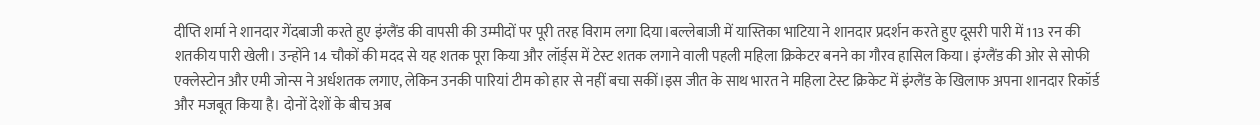दीप्ति शर्मा ने शानदार गेंदबाजी करते हुए इंग्लैंड की वापसी की उम्मीदों पर पूरी तरह विराम लगा दिया।बल्लेबाजी में यास्तिका भाटिया ने शानदार प्रदर्शन करते हुए दूसरी पारी में 113 रन की शतकीय पारी खेली। उन्होंने 14 चौकों की मदद से यह शतक पूरा किया और लॉर्ड्स में टेस्ट शतक लगाने वाली पहली महिला क्रिकेटर बनने का गौरव हासिल किया। इंग्लैंड की ओर से सोफी एक्लेस्टोन और एमी जोन्स ने अर्धशतक लगाए, लेकिन उनकी पारियां टीम को हार से नहीं बचा सकीं।इस जीत के साथ भारत ने महिला टेस्ट क्रिकेट में इंग्लैंड के खिलाफ अपना शानदार रिकॉर्ड और मजबूत किया है। दोनों देशों के बीच अब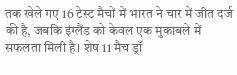तक खेले गए 16 टेस्ट मैचों में भारत ने चार में जीत दर्ज की है, जबकि इंग्लैंड को केवल एक मुकाबले में सफलता मिली है। शेष 11 मैच ड्रॉ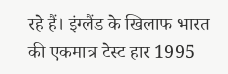रहे हैं। इंग्लैंड के खिलाफ भारत की एकमात्र टेस्ट हार 1995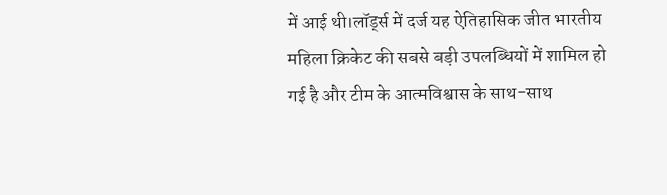में आई थी।लॉर्ड्स में दर्ज यह ऐतिहासिक जीत भारतीय महिला क्रिकेट की सबसे बड़ी उपलब्धियों में शामिल हो गई है और टीम के आत्मविश्वास के साथ-साथ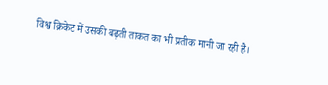विश्व क्रिकेट में उसकी बढ़ती ताकत का भी प्रतीक मानी जा रही है।